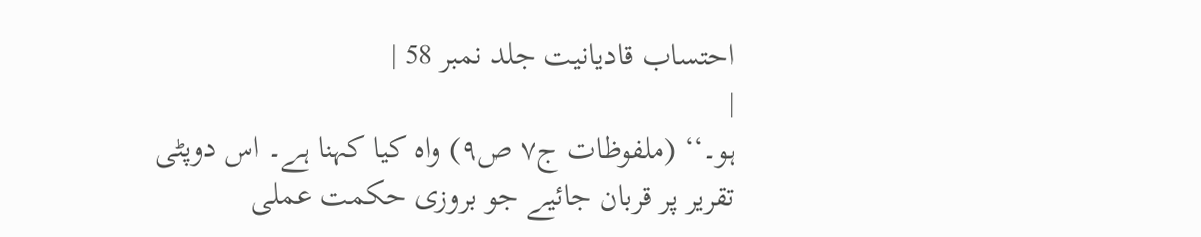احتساب قادیانیت جلد نمبر 58 |
|
ہو۔‘‘ (ملفوظات ج۷ ص۹) واہ کیا کہنا ہے۔ اس دوپٹی تقریر پر قربان جائیے جو بروزی حکمت عملی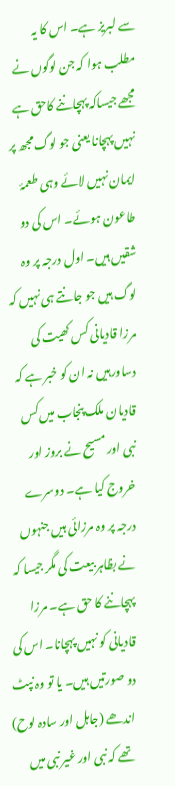سے لبریز ہے۔ اس کا یہ مطلب ہوا کہ جن لوگوں نے مجھے جیساکہ پہچاننے کاحق ہے نہیں پہچانا یعنی جو لوگ مجھ پر ایمان نہیں لائے وہی طعمۂ طاعون ہوئے۔ اس کی دو شقیں ہیں۔ اول درجہ پر وہ لوگ ہیں جو جانتے ہی نہیں کہ مرزا قادیانی کس کھیت کی دساورہیں نہ ان کو خبر ہے کہ قادیان ملک پنجاب میں کس نبی اور مسیح نے بروز اور خروج کیا ہے۔ دوسرے درجہ پر وہ مرزائی ہیں جنہوں نے بظاہر بیعت کی مگر جیسا کہ پہچاننے کا حق ہے۔ مرزا قادیانی کو نہیں پہچانا۔ اس کی دو صورتیں ہیں۔ یا تو وہ نپٹ اندھے (جاہل اور سادہ لوح) تھے کہ نبی اور غیر نبی میں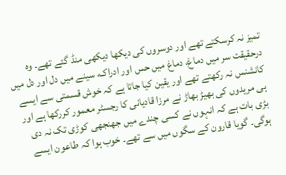تمیز نہ کرسکتے تھے اور دوسروں کی دیکھا دیکھی منڈ گئے تھے۔ وہ درحقیقت سر میں دماغ، دماغ میں حس اور ادراک، سینے میں دل اور دل میں کانشنس نہ رکھتے تھے اور یقین کیا جاتا ہے کہ خوش قسمتی سے ایسے ہی مریدوں کی بھیڑ بھاڑ نے مرزا قادیانی کا رجسٹر معمور کررکھا ہے اور بڑی بات ہے کہ انہوں نے کسی چندے میں جھنجھی کوڑی تک نہ دی ہوگی۔ گویا قارون کے سگوں میں سے تھے۔ خوب ہوا کہ طاعون ایسے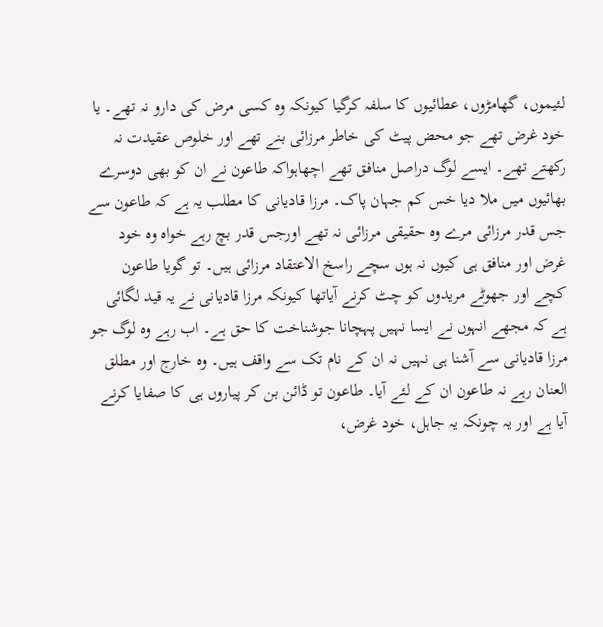لئیموں، گھامڑوں، عطائیوں کا سلفہ کرگیا کیونکہ وہ کسی مرض کی دارو نہ تھے۔ یا خود غرض تھے جو محض پیٹ کی خاطر مرزائی بنے تھے اور خلوص عقیدت نہ رکھتے تھے۔ ایسے لوگ دراصل منافق تھے اچھاہواکہ طاعون نے ان کو بھی دوسرے بھائیوں میں ملا دیا خس کم جہان پاک۔ مرزا قادیانی کا مطلب یہ ہے کہ طاعون سے جس قدر مرزائی مرے وہ حقیقی مرزائی نہ تھے اورجس قدر بچ رہے خواہ وہ خود غرض اور منافق ہی کیوں نہ ہوں سچے راسخ الاعتقاد مرزائی ہیں۔ تو گویا طاعون کچے اور جھوٹے مریدوں کو چٹ کرنے آیاتھا کیونکہ مرزا قادیانی نے یہ قید لگائی ہے کہ مجھے انہوں نے ایسا نہیں پہچانا جوشناخت کا حق ہے۔ اب رہے وہ لوگ جو مرزا قادیانی سے آشنا ہی نہیں نہ ان کے نام تک سے واقف ہیں۔ وہ خارج اور مطلق العنان رہے نہ طاعون ان کے لئے آیا۔ طاعون تو ڈائن بن کر پیاروں ہی کا صفایا کرنے آیا ہے اور یہ چونکہ یہ جاہل، خود غرض،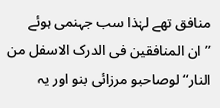منافق تھے لہٰذا سب جہنمی ہوئے ’’ان المنافقین فی الدرک الاسفل من النار‘‘ لوصاحبو مرزائی بنو اور یہ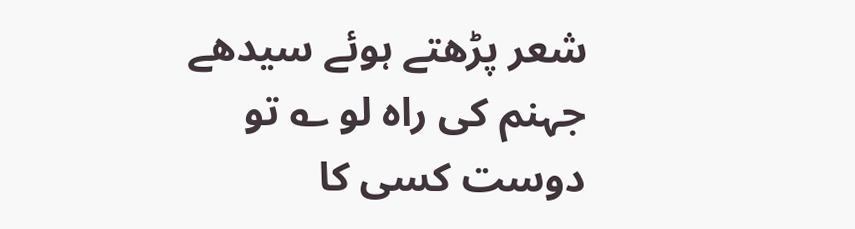شعر پڑھتے ہوئے سیدھے جہنم کی راہ لو ؎ تو دوست کسی کا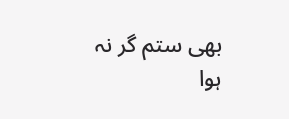بھی ستم گر نہ ہوا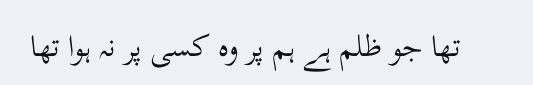تھا جو ظلم ہے ہم پر وہ کسی پر نہ ہوا تھا